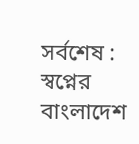সর্বশেষ :
স্বপ্নের বাংলাদেশ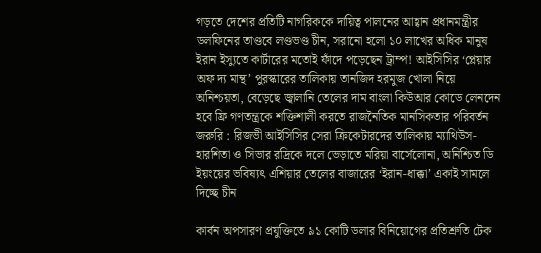গড়তে দেশের প্রতিটি নাগরিককে দায়িত্ব পালনের আহ্বান প্রধানমন্ত্রীর ডলফিনের তাণ্ডবে লণ্ডভণ্ড চীন, সরানো হলো ১০ লাখের ‍অধিক মানুষ ইরান ইস্যুতে কার্টারের মতোই ফাঁদে পড়েছেন ট্রাম্প! আইসিসির ‘প্লেয়ার অফ দ্য মান্থ’ পুরস্কারের তালিকায় তানজিদ হরমুজ খোলা নিয়ে অনিশ্চয়তা, বেড়েছে জ্বালানি তেলের দাম বাংলা কিউআর কোডে লেনদেন হবে ফ্রি গণতন্ত্রকে শক্তিশালী করতে রাজনৈতিক মানসিকতার পরিবর্তন জরুরি : রিজভী আইসিসির সেরা ক্রিকেটারদের তালিকায় ম্যাথিউস-হারশিতা ও সিভার রদ্রিকে দলে ভেড়াতে মরিয়া বার্সেলোনা, অনিশ্চিত ডি ইয়ংয়ের ভবিষ্যৎ এশিয়ার তেলের বাজারের ‘ইরান-ধাক্কা’ একাই সামলে দিচ্ছে চীন

কার্বন অপসারণ প্রযুক্তিতে ৯১ কোটি ডলার বিনিয়োগের প্রতিশ্রুতি টেক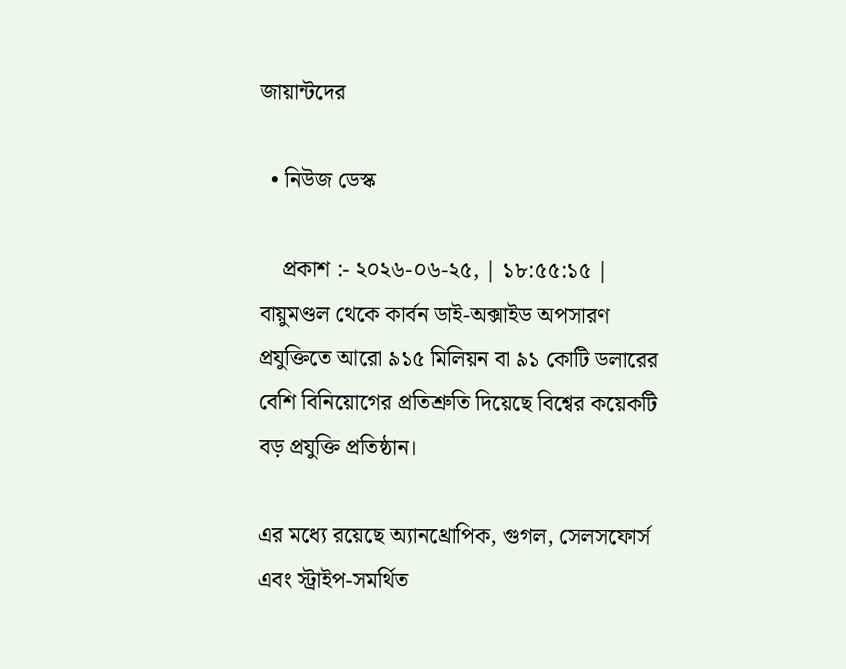জায়ান্টদের

  • নিউজ ডেস্ক

    প্রকাশ :- ২০২৬-০৬-২৫, | ১৮:৫৫:১৫ |
বায়ুমণ্ডল থেকে কার্বন ডাই-অক্সাইড অপসারণ প্রযুক্তিতে আরো ৯১৫ মিলিয়ন বা ৯১ কোটি ডলারের বেশি বিনিয়োগের প্রতিশ্রুতি দিয়েছে বিশ্বের কয়েকটি বড় প্রযুক্তি প্রতিষ্ঠান।

এর মধ্যে রয়েছে অ্যানথ্রোপিক, গুগল, সেলসফোর্স এবং স্ট্রাইপ-সমর্থিত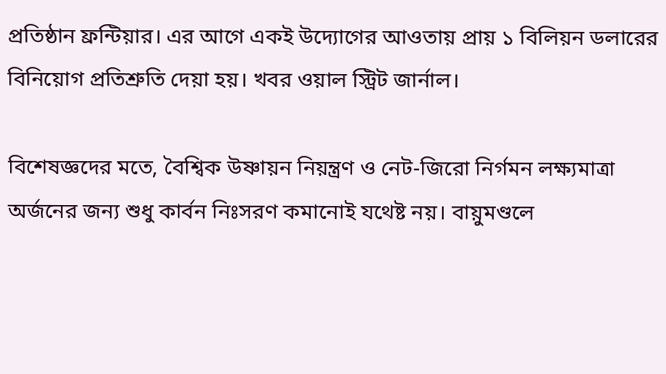প্রতিষ্ঠান ফ্রন্টিয়ার। এর আগে একই উদ্যোগের আওতায় প্রায় ১ বিলিয়ন ডলারের বিনিয়োগ প্রতিশ্রুতি দেয়া হয়। খবর ওয়াল স্ট্রিট জার্নাল।

বিশেষজ্ঞদের মতে, বৈশ্বিক উষ্ণায়ন নিয়ন্ত্রণ ও নেট-জিরো নির্গমন লক্ষ্যমাত্রা অর্জনের জন্য শুধু কার্বন নিঃসরণ কমানোই যথেষ্ট নয়। বায়ুমণ্ডলে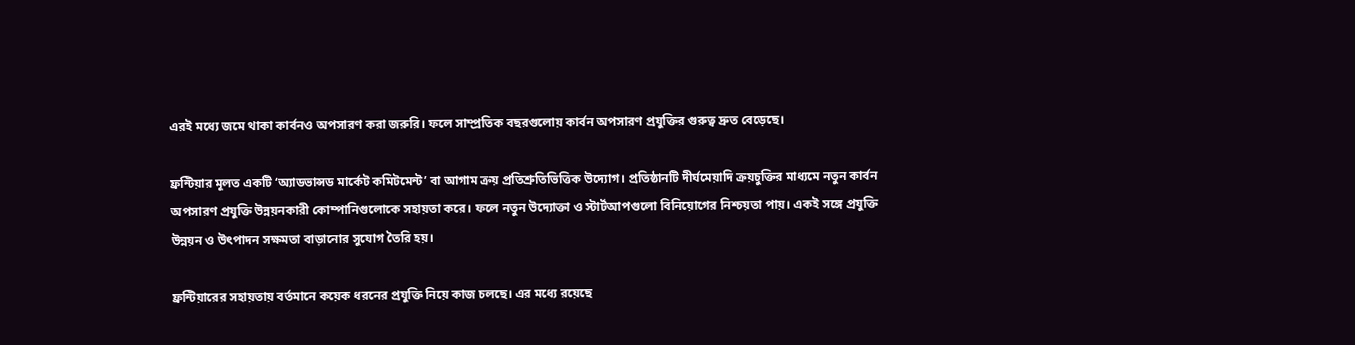এরই মধ্যে জমে থাকা কার্বনও অপসারণ করা জরুরি। ফলে সাম্প্রতিক বছরগুলোয় কার্বন অপসারণ প্রযুক্তির গুরুত্ব দ্রুত বেড়েছে।

ফ্রন্টিয়ার মূলত একটি ‘অ্যাডভান্সড মার্কেট কমিটমেন্ট’ বা আগাম ক্রয় প্রতিশ্রুতিভিত্তিক উদ্যোগ। প্রতিষ্ঠানটি দীর্ঘমেয়াদি ক্রয়চুক্তির মাধ্যমে নতুন কার্বন অপসারণ প্রযুক্তি উন্নয়নকারী কোম্পানিগুলোকে সহায়তা করে। ফলে নতুন উদ্যোক্তা ও স্টার্টআপগুলো বিনিয়োগের নিশ্চয়তা পায়। একই সঙ্গে প্রযুক্তি উন্নয়ন ও উৎপাদন সক্ষমতা বাড়ানোর সুযোগ তৈরি হয়।

ফ্রন্টিয়ারের সহায়তায় বর্তমানে কয়েক ধরনের প্রযুক্তি নিয়ে কাজ চলছে। এর মধ্যে রয়েছে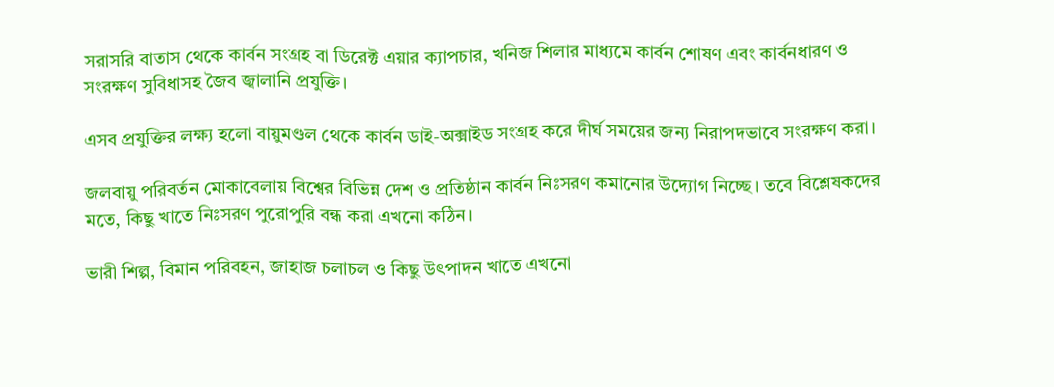সরাসরি বাতাস থেকে কার্বন সংগ্রহ বা ডিরেক্ট এয়ার ক্যাপচার, খনিজ শিলার মাধ্যমে কার্বন শোষণ এবং কার্বনধারণ ও সংরক্ষণ সুবিধাসহ জৈব জ্বালানি প্রযুক্তি।

এসব প্রযুক্তির লক্ষ্য হলো বায়ুমণ্ডল থেকে কার্বন ডাই-অক্সাইড সংগ্রহ করে দীর্ঘ সময়ের জন্য নিরাপদভাবে সংরক্ষণ করা।

জলবায়ু পরিবর্তন মোকাবেলায় বিশ্বের বিভিন্ন দেশ ও প্রতিষ্ঠান কার্বন নিঃসরণ কমানোর উদ্যোগ নিচ্ছে। তবে বিশ্লেষকদের মতে, কিছু খাতে নিঃসরণ পুরোপুরি বন্ধ করা এখনো কঠিন।

ভারী শিল্প, বিমান পরিবহন, জাহাজ চলাচল ও কিছু উৎপাদন খাতে এখনো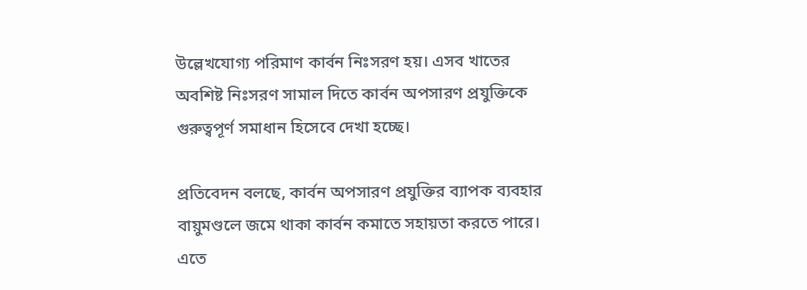উল্লেখযোগ্য পরিমাণ কার্বন নিঃসরণ হয়। এসব খাতের অবশিষ্ট নিঃসরণ সামাল দিতে কার্বন অপসারণ প্রযুক্তিকে গুরুত্বপূর্ণ সমাধান হিসেবে দেখা হচ্ছে।

প্রতিবেদন বলছে, কার্বন অপসারণ প্রযুক্তির ব্যাপক ব্যবহার বায়ুমণ্ডলে জমে থাকা কার্বন কমাতে সহায়তা করতে পারে। এতে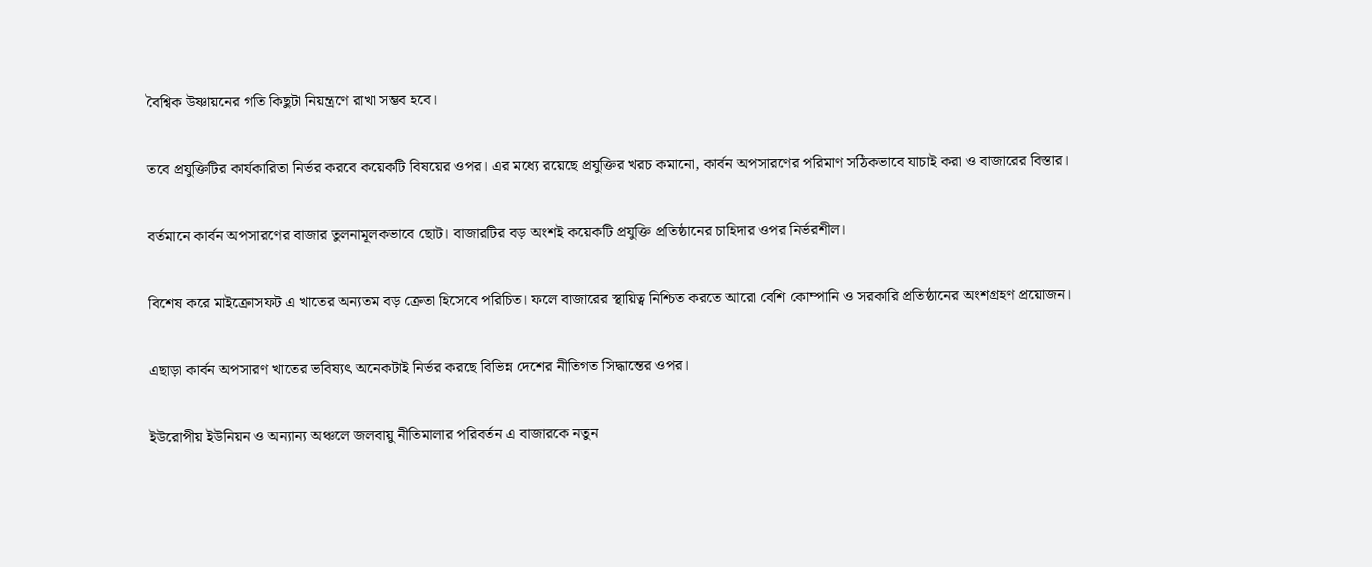বৈশ্বিক উষ্ণায়নের গতি কিছুটা নিয়ন্ত্রণে রাখা সম্ভব হবে।

তবে প্রযুক্তিটির কার্যকারিতা নির্ভর করবে কয়েকটি বিষয়ের ওপর। এর মধ্যে রয়েছে প্রযুক্তির খরচ কমানো, কার্বন অপসারণের পরিমাণ সঠিকভাবে যাচাই করা ও বাজারের বিস্তার।

বর্তমানে কার্বন অপসারণের বাজার তুলনামূলকভাবে ছোট। বাজারটির বড় অংশই কয়েকটি প্রযুক্তি প্রতিষ্ঠানের চাহিদার ওপর নির্ভরশীল।

বিশেষ করে মাইক্রোসফট এ খাতের অন্যতম বড় ক্রেতা হিসেবে পরিচিত। ফলে বাজারের স্থায়িত্ব নিশ্চিত করতে আরো বেশি কোম্পানি ও সরকারি প্রতিষ্ঠানের অংশগ্রহণ প্রয়োজন।

এছাড়া কার্বন অপসারণ খাতের ভবিষ্যৎ অনেকটাই নির্ভর করছে বিভিন্ন দেশের নীতিগত সিদ্ধান্তের ওপর।

ইউরোপীয় ইউনিয়ন ও অন্যান্য অঞ্চলে জলবায়ু নীতিমালার পরিবর্তন এ বাজারকে নতুন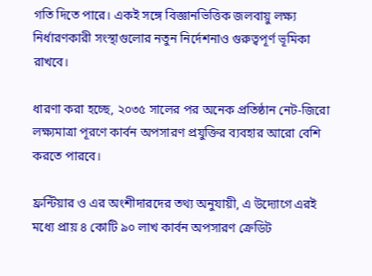গতি দিতে পারে। একই সঙ্গে বিজ্ঞানভিত্তিক জলবায়ু লক্ষ্য নির্ধারণকারী সংস্থাগুলোর নতুন নির্দেশনাও গুরুত্বপূর্ণ ভূমিকা রাখবে।

ধারণা করা হচ্ছে, ২০৩৫ সালের পর অনেক প্রতিষ্ঠান নেট-জিরো লক্ষ্যমাত্রা পূরণে কার্বন অপসারণ প্রযুক্তির ব্যবহার আরো বেশি করতে পারবে।

ফ্রন্টিয়ার ও এর অংশীদারদের তথ্য অনুযায়ী, এ উদ্যোগে এরই মধ্যে প্রায় ৪ কোটি ৯০ লাখ কার্বন অপসারণ ক্রেডিট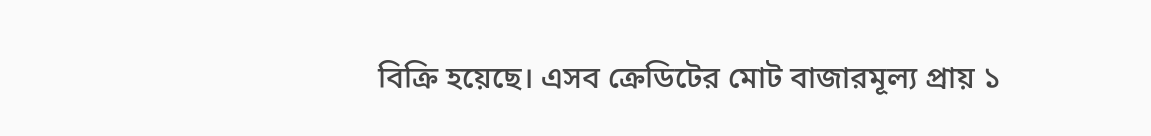বিক্রি হয়েছে। এসব ক্রেডিটের মোট বাজারমূল্য প্রায় ১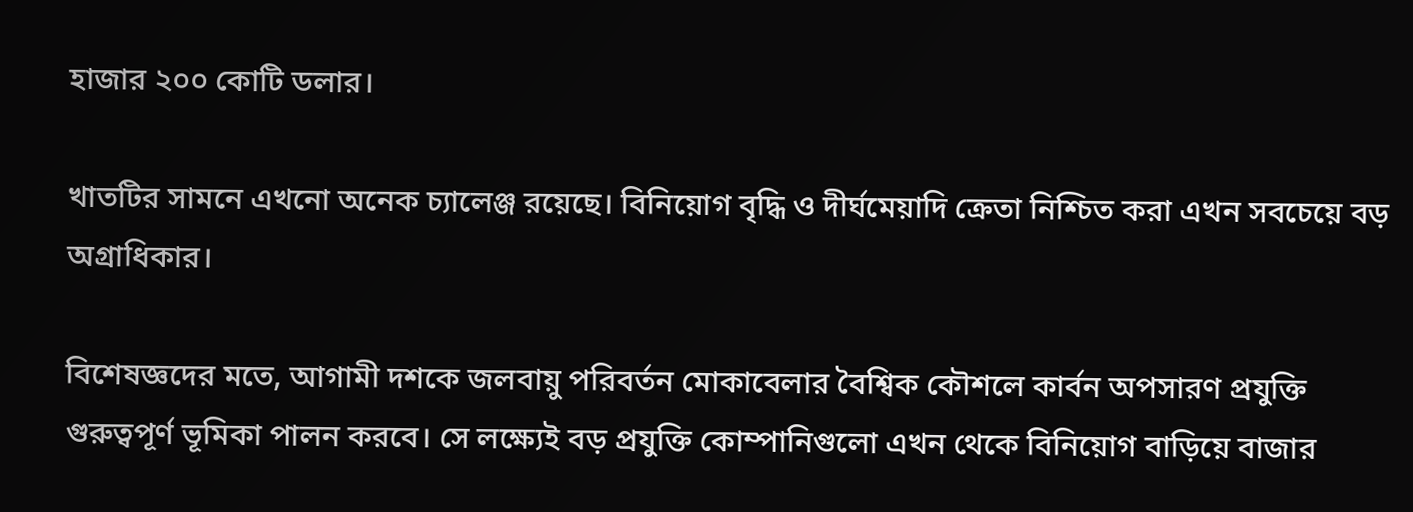হাজার ২০০ কোটি ডলার।

খাতটির সামনে এখনো অনেক চ্যালেঞ্জ রয়েছে। বিনিয়োগ বৃদ্ধি ও দীর্ঘমেয়াদি ক্রেতা নিশ্চিত করা এখন সবচেয়ে বড় অগ্রাধিকার।

বিশেষজ্ঞদের মতে, আগামী দশকে জলবায়ু পরিবর্তন মোকাবেলার বৈশ্বিক কৌশলে কার্বন অপসারণ প্রযুক্তি গুরুত্বপূর্ণ ভূমিকা পালন করবে। সে লক্ষ্যেই বড় প্রযুক্তি কোম্পানিগুলো এখন থেকে বিনিয়োগ বাড়িয়ে বাজার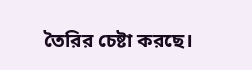তৈরির চেষ্টা করছে।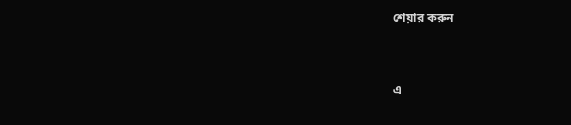শেয়ার করুন



এ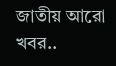জাতীয় আরো খবর..